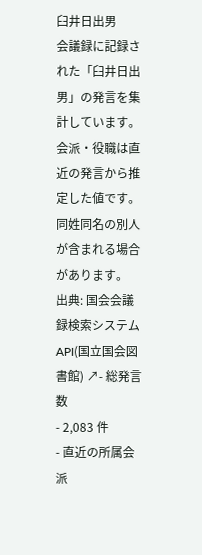臼井日出男
会議録に記録された「臼井日出男」の発言を集計しています。会派・役職は直近の発言から推定した値です。同姓同名の別人が含まれる場合があります。
出典: 国会会議録検索システム API(国立国会図書館) ↗- 総発言数
- 2,083 件
- 直近の所属会派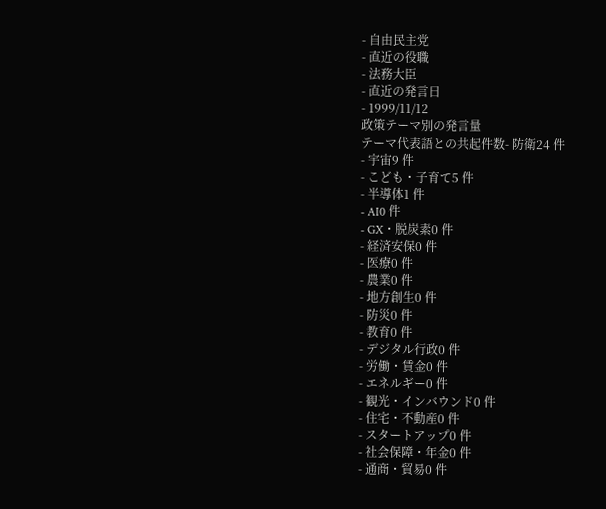- 自由民主党
- 直近の役職
- 法務大臣
- 直近の発言日
- 1999/11/12
政策テーマ別の発言量
テーマ代表語との共起件数- 防衛24 件
- 宇宙9 件
- こども・子育て5 件
- 半導体1 件
- AI0 件
- GX・脱炭素0 件
- 経済安保0 件
- 医療0 件
- 農業0 件
- 地方創生0 件
- 防災0 件
- 教育0 件
- デジタル行政0 件
- 労働・賃金0 件
- エネルギー0 件
- 観光・インバウンド0 件
- 住宅・不動産0 件
- スタートアップ0 件
- 社会保障・年金0 件
- 通商・貿易0 件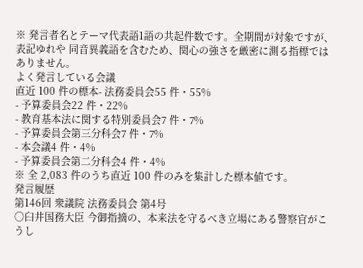※ 発言者名とテーマ代表語1語の共起件数です。全期間が対象ですが、表記ゆれや 同音異義語を含むため、関心の強さを厳密に測る指標ではありません。
よく発言している会議
直近 100 件の標本- 法務委員会55 件・55%
- 予算委員会22 件・22%
- 教育基本法に関する特別委員会7 件・7%
- 予算委員会第三分科会7 件・7%
- 本会議4 件・4%
- 予算委員会第二分科会4 件・4%
※ 全 2,083 件のうち直近 100 件のみを集計した標本値です。
発言履歴
第146回 衆議院 法務委員会 第4号
○臼井国務大臣 今御指摘の、本来法を守るべき立場にある警察官がこうし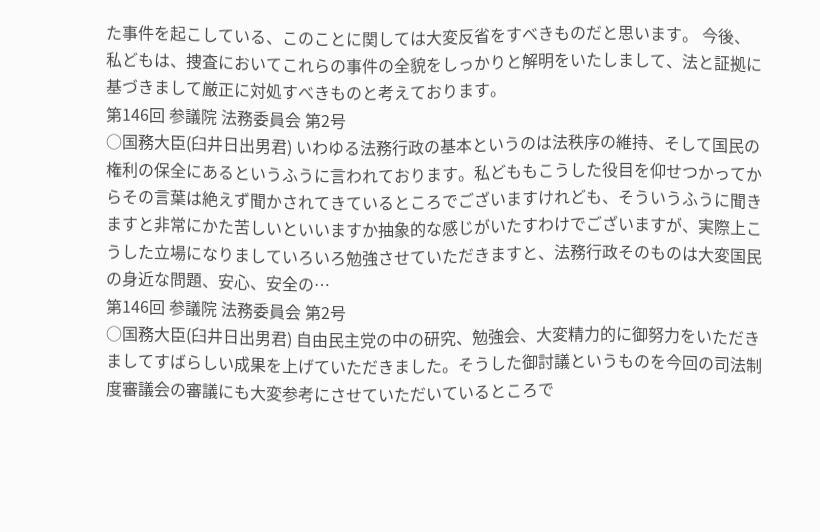た事件を起こしている、このことに関しては大変反省をすべきものだと思います。 今後、私どもは、捜査においてこれらの事件の全貌をしっかりと解明をいたしまして、法と証拠に基づきまして厳正に対処すべきものと考えております。
第146回 参議院 法務委員会 第2号
○国務大臣(臼井日出男君) いわゆる法務行政の基本というのは法秩序の維持、そして国民の権利の保全にあるというふうに言われております。私どももこうした役目を仰せつかってからその言葉は絶えず聞かされてきているところでございますけれども、そういうふうに聞きますと非常にかた苦しいといいますか抽象的な感じがいたすわけでございますが、実際上こうした立場になりましていろいろ勉強させていただきますと、法務行政そのものは大変国民の身近な問題、安心、安全の…
第146回 参議院 法務委員会 第2号
○国務大臣(臼井日出男君) 自由民主党の中の研究、勉強会、大変精力的に御努力をいただきましてすばらしい成果を上げていただきました。そうした御討議というものを今回の司法制度審議会の審議にも大変参考にさせていただいているところで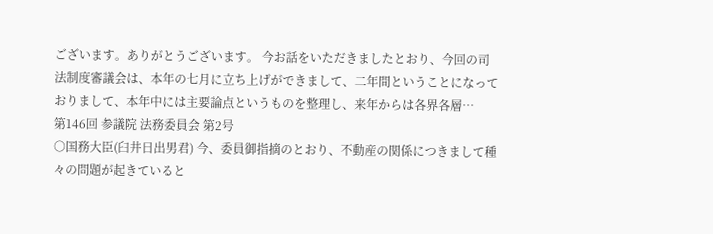ございます。ありがとうございます。 今お話をいただきましたとおり、今回の司法制度審議会は、本年の七月に立ち上げができまして、二年間ということになっておりまして、本年中には主要論点というものを整理し、来年からは各界各層…
第146回 参議院 法務委員会 第2号
○国務大臣(臼井日出男君) 今、委員御指摘のとおり、不動産の関係につきまして種々の問題が起きていると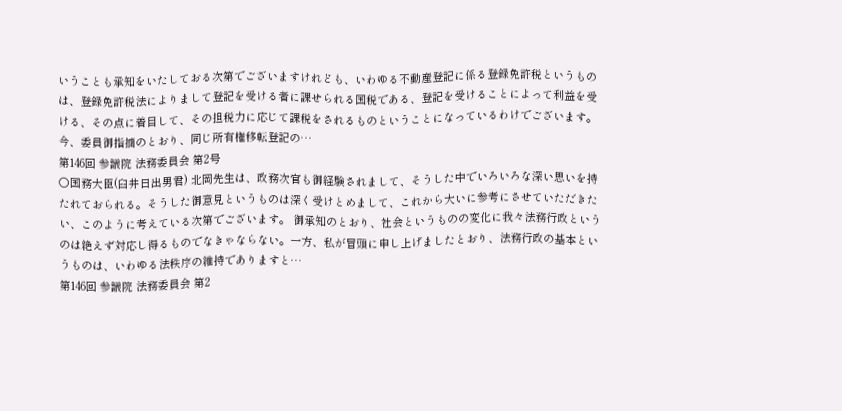いうことも承知をいたしておる次第でございますけれども、いわゆる不動産登記に係る登録免許税というものは、登録免許税法によりまして登記を受ける者に課せられる国税である、登記を受けることによって利益を受ける、その点に着目して、その担税力に応じて課税をされるものということになっているわけでございます。 今、委員御指摘のとおり、同じ所有権移転登記の…
第146回 参議院 法務委員会 第2号
○国務大臣(臼井日出男君) 北岡先生は、政務次官も御経験されまして、そうした中でいろいろな深い思いを持たれておられる。そうした御意見というものは深く受けとめまして、これから大いに参考にさせていただきたい、このように考えている次第でございます。 御承知のとおり、社会というものの変化に我々法務行政というのは絶えず対応し得るものでなきゃならない。一方、私が冒頭に申し上げましたとおり、法務行政の基本というものは、いわゆる法秩序の維持でありますと…
第146回 参議院 法務委員会 第2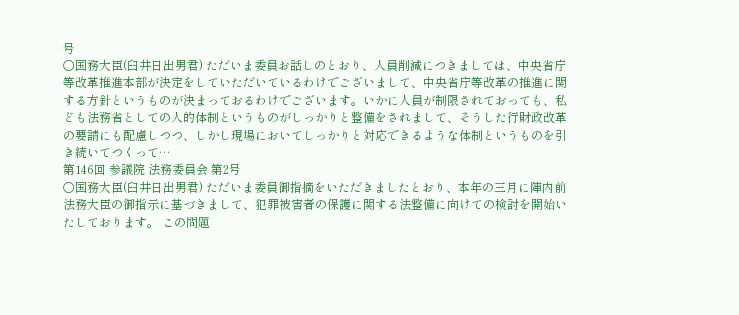号
○国務大臣(臼井日出男君) ただいま委員お話しのとおり、人員削減につきましては、中央省庁等改革推進本部が決定をしていただいているわけでございまして、中央省庁等改革の推進に関する方針というものが決まっておるわけでございます。いかに人員が制限されておっても、私ども法務省としての人的体制というものがしっかりと整備をされまして、そうした行財政改革の要請にも配慮しつつ、しかし現場においてしっかりと対応できるような体制というものを引き続いてつくって…
第146回 参議院 法務委員会 第2号
○国務大臣(臼井日出男君) ただいま委員御指摘をいただきましたとおり、本年の三月に陣内前法務大臣の御指示に基づきまして、犯罪被害者の保護に関する法整備に向けての検討を開始いたしております。 この問題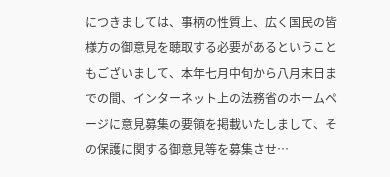につきましては、事柄の性質上、広く国民の皆様方の御意見を聴取する必要があるということもございまして、本年七月中旬から八月末日までの間、インターネット上の法務省のホームページに意見募集の要領を掲載いたしまして、その保護に関する御意見等を募集させ…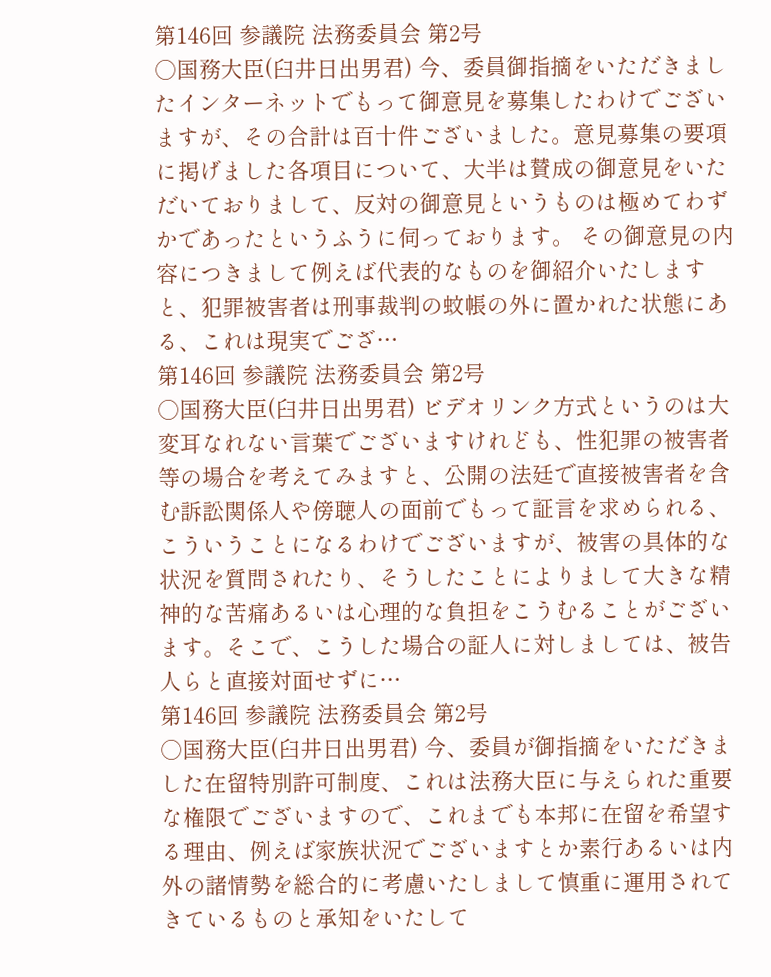第146回 参議院 法務委員会 第2号
○国務大臣(臼井日出男君) 今、委員御指摘をいただきましたインターネットでもって御意見を募集したわけでございますが、その合計は百十件ございました。意見募集の要項に掲げました各項目について、大半は賛成の御意見をいただいておりまして、反対の御意見というものは極めてわずかであったというふうに伺っております。 その御意見の内容につきまして例えば代表的なものを御紹介いたしますと、犯罪被害者は刑事裁判の蚊帳の外に置かれた状態にある、これは現実でござ…
第146回 参議院 法務委員会 第2号
○国務大臣(臼井日出男君) ビデオリンク方式というのは大変耳なれない言葉でございますけれども、性犯罪の被害者等の場合を考えてみますと、公開の法廷で直接被害者を含む訴訟関係人や傍聴人の面前でもって証言を求められる、こういうことになるわけでございますが、被害の具体的な状況を質問されたり、そうしたことによりまして大きな精神的な苦痛あるいは心理的な負担をこうむることがございます。そこで、こうした場合の証人に対しましては、被告人らと直接対面せずに…
第146回 参議院 法務委員会 第2号
○国務大臣(臼井日出男君) 今、委員が御指摘をいただきました在留特別許可制度、これは法務大臣に与えられた重要な権限でございますので、これまでも本邦に在留を希望する理由、例えば家族状況でございますとか素行あるいは内外の諸情勢を総合的に考慮いたしまして慎重に運用されてきているものと承知をいたして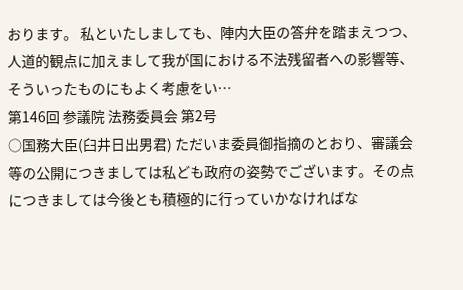おります。 私といたしましても、陣内大臣の答弁を踏まえつつ、人道的観点に加えまして我が国における不法残留者への影響等、そういったものにもよく考慮をい…
第146回 参議院 法務委員会 第2号
○国務大臣(臼井日出男君) ただいま委員御指摘のとおり、審議会等の公開につきましては私ども政府の姿勢でございます。その点につきましては今後とも積極的に行っていかなければな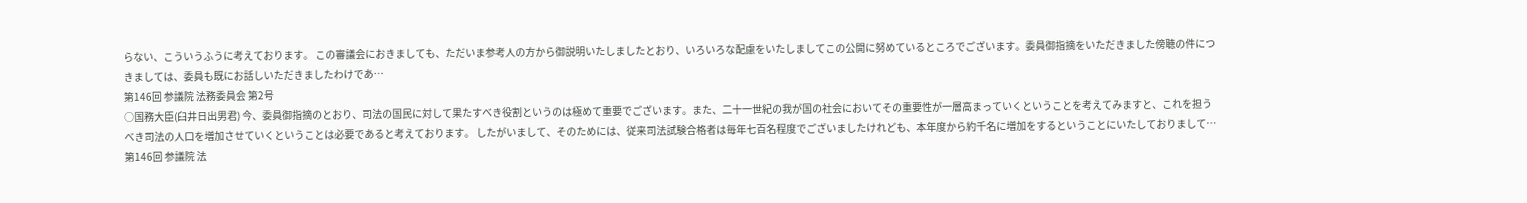らない、こういうふうに考えております。 この審議会におきましても、ただいま参考人の方から御説明いたしましたとおり、いろいろな配慮をいたしましてこの公開に努めているところでございます。委員御指摘をいただきました傍聴の件につきましては、委員も既にお話しいただきましたわけであ…
第146回 参議院 法務委員会 第2号
○国務大臣(臼井日出男君) 今、委員御指摘のとおり、司法の国民に対して果たすべき役割というのは極めて重要でございます。また、二十一世紀の我が国の社会においてその重要性が一層高まっていくということを考えてみますと、これを担うべき司法の人口を増加させていくということは必要であると考えております。 したがいまして、そのためには、従来司法試験合格者は毎年七百名程度でございましたけれども、本年度から約千名に増加をするということにいたしておりまして…
第146回 参議院 法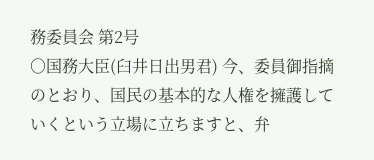務委員会 第2号
○国務大臣(臼井日出男君) 今、委員御指摘のとおり、国民の基本的な人権を擁護していくという立場に立ちますと、弁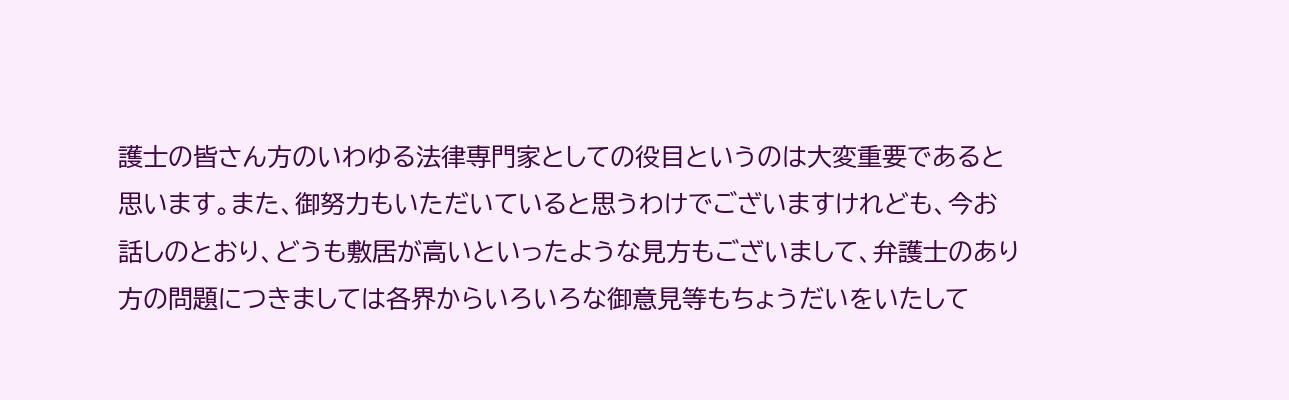護士の皆さん方のいわゆる法律専門家としての役目というのは大変重要であると思います。また、御努力もいただいていると思うわけでございますけれども、今お話しのとおり、どうも敷居が高いといったような見方もございまして、弁護士のあり方の問題につきましては各界からいろいろな御意見等もちょうだいをいたして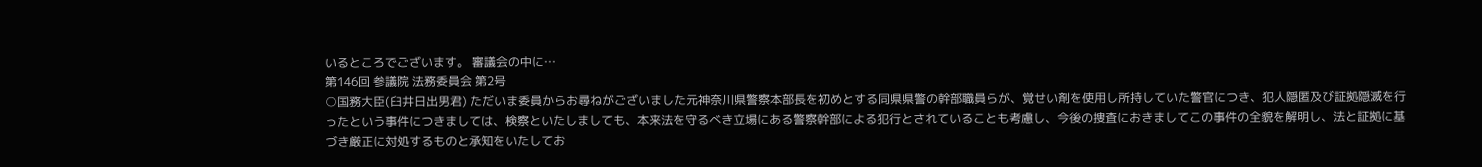いるところでございます。 審議会の中に…
第146回 参議院 法務委員会 第2号
○国務大臣(臼井日出男君) ただいま委員からお尋ねがございました元神奈川県警察本部長を初めとする同県県警の幹部職員らが、覚せい剤を使用し所持していた警官につき、犯人隠匿及び証拠隠滅を行ったという事件につきましては、検察といたしましても、本来法を守るべき立場にある警察幹部による犯行とされていることも考慮し、今後の捜査におきましてこの事件の全貌を解明し、法と証拠に基づき厳正に対処するものと承知をいたしてお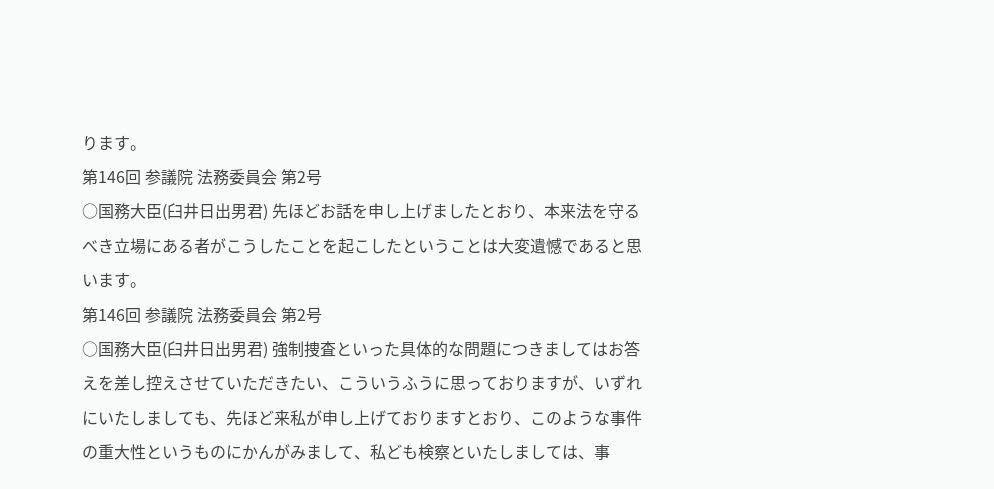ります。
第146回 参議院 法務委員会 第2号
○国務大臣(臼井日出男君) 先ほどお話を申し上げましたとおり、本来法を守るべき立場にある者がこうしたことを起こしたということは大変遺憾であると思います。
第146回 参議院 法務委員会 第2号
○国務大臣(臼井日出男君) 強制捜査といった具体的な問題につきましてはお答えを差し控えさせていただきたい、こういうふうに思っておりますが、いずれにいたしましても、先ほど来私が申し上げておりますとおり、このような事件の重大性というものにかんがみまして、私ども検察といたしましては、事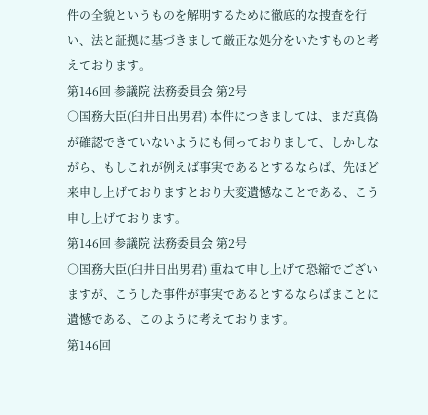件の全貌というものを解明するために徹底的な捜査を行い、法と証拠に基づきまして厳正な処分をいたすものと考えております。
第146回 参議院 法務委員会 第2号
○国務大臣(臼井日出男君) 本件につきましては、まだ真偽が確認できていないようにも伺っておりまして、しかしながら、もしこれが例えば事実であるとするならば、先ほど来申し上げておりますとおり大変遺憾なことである、こう申し上げております。
第146回 参議院 法務委員会 第2号
○国務大臣(臼井日出男君) 重ねて申し上げて恐縮でございますが、こうした事件が事実であるとするならばまことに遺憾である、このように考えております。
第146回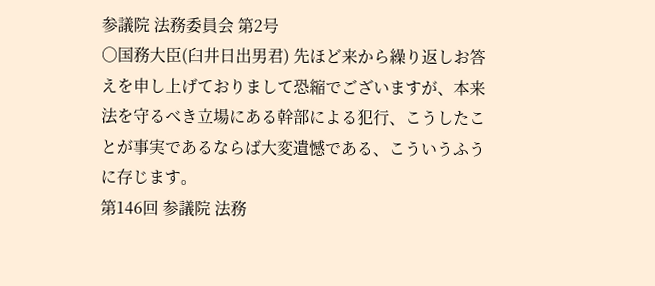参議院 法務委員会 第2号
○国務大臣(臼井日出男君) 先ほど来から繰り返しお答えを申し上げておりまして恐縮でございますが、本来法を守るべき立場にある幹部による犯行、こうしたことが事実であるならば大変遺憾である、こういうふうに存じます。
第146回 参議院 法務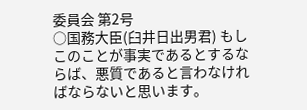委員会 第2号
○国務大臣(臼井日出男君) もしこのことが事実であるとするならば、悪質であると言わなければならないと思います。